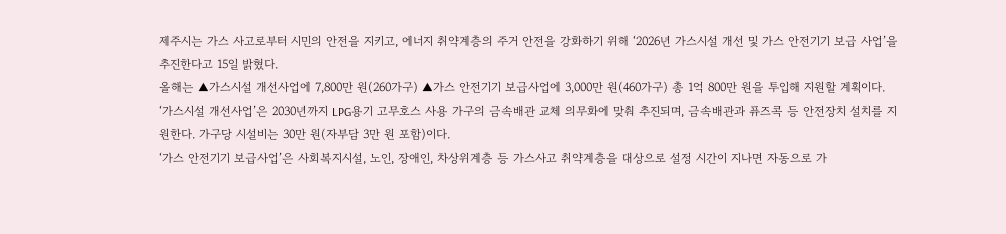제주시는 가스 사고로부터 시민의 안전을 지키고, 에너지 취약계층의 주거 안전을 강화하기 위해 ‘2026년 가스시설 개선 및 가스 안전기기 보급 사업’을 추진한다고 15일 밝혔다.
올해는 ▲가스시설 개선사업에 7,800만 원(260가구) ▲가스 안전기기 보급사업에 3,000만 원(460가구) 총 1억 800만 원을 투입해 지원할 계획이다.
‘가스시설 개선사업’은 2030년까지 LPG용기 고무호스 사용 가구의 금속배관 교체 의무화에 맞춰 추진되며, 금속배관과 퓨즈콕 등 안전장치 설치를 지원한다. 가구당 시설비는 30만 원(자부담 3만 원 포함)이다.
‘가스 안전기기 보급사업’은 사회복지시설, 노인, 장애인, 차상위계층 등 가스사고 취약계층을 대상으로 설정 시간이 지나면 자동으로 가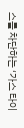스를 차단하는 ‘가스 타이